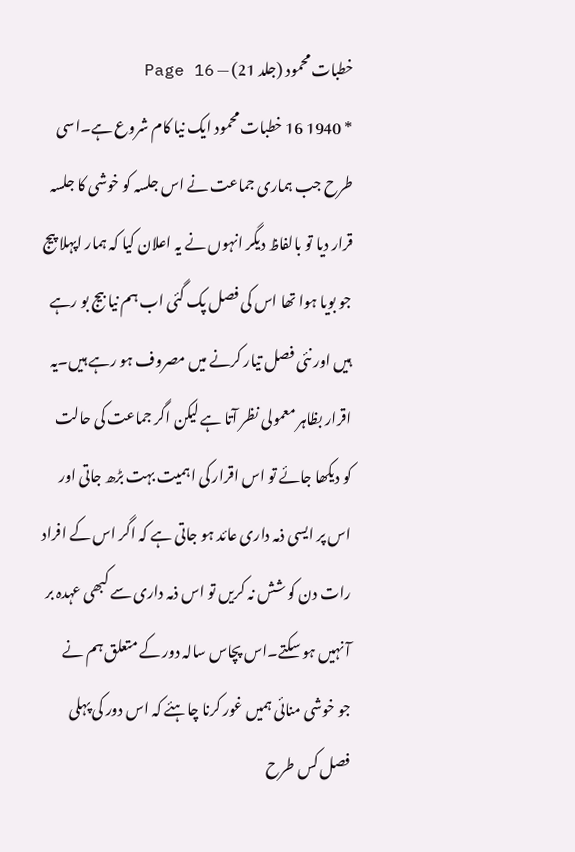خطبات محمود (جلد 21) — Page 16
* 1940 16 خطبات محمود ایک نیا کام شروع ہے۔اسی طرح جب ہماری جماعت نے اس جلسہ کو خوشی کا جلسہ قرار دیا تو بالفاظ دیگر انہوں نے یہ اعلان کیا کہ ہمار اپہلا پیج جو بویا ہوا تھا اس کی فصل پک گئی اب ہم نیا بیج بو رہے ہیں اور نئی فصل تیار کرنے میں مصروف ہو رہے ہیں۔یہ اقرار بظاہر معمولی نظر آتا ہے لیکن اگر جماعت کی حالت کو دیکھا جائے تو اس اقرار کی اہمیت بہت بڑھ جاتی اور اس پر ایسی ذمہ داری عائد ہو جاتی ہے کہ اگر اس کے افراد رات دن کو شش نہ کریں تو اس ذمہ داری سے کبھی عہدہ بر آ نہیں ہو سکتے۔اس پچاس سالہ دور کے متعلق ہم نے جو خوشی منائی ہمیں غور کرنا چاہئے کہ اس دور کی پہلی فصل کس طرح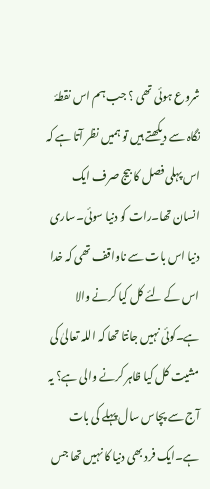شروع ہوئی تھی ؟ جب ہم اس نقطۂ نگاہ سے دیکھتے ہیں تو ہمیں نظر آتا ہے کہ اس پہلی فصل کا بیج صرف ایک انسان تھا۔رات کو دنیا سوئی۔ساری دنیا اس بات سے ناواقف تھی کہ خدا اس کے لئے کل کیا کرنے والا ہے۔کوئی نہیں جانتا تھا کہ اللہ تعالیٰ کی مشیت کل کیا ظاہر کرنے والی ہے؟ یہ آج سے پچاس سال پہلے کی بات ہے۔ایک فرد بھی دنیا کا نہیں تھا جس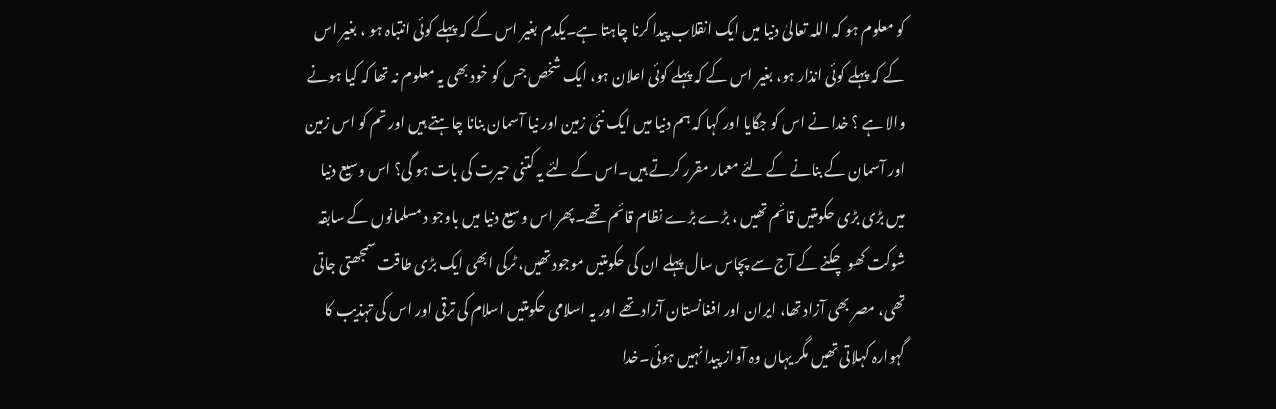کو معلوم ہو کہ اللہ تعالیٰ دنیا میں ایک انقلاب پیدا کرنا چاہتا ہے۔یکدم بغیر اس کے کہ پہلے کوئی انتباہ ہو ، بغیر اس کے کہ پہلے کوئی انذار ہو، بغیر اس کے کہ پہلے کوئی اعلان ہو، ایک شخص جس کو خود بھی یہ معلوم نہ تھا کہ کیا ہونے والا ہے ؟ خدا نے اس کو جگایا اور کہا کہ ہم دنیا میں ایک نئی زمین اور نیا آسمان بنانا چاہتے ہیں اور تم کو اس زمین اور آسمان کے بنانے کے لئے معمار مقرر کرتے ہیں۔اس کے لئے یہ کتنی حیرت کی بات ہو گی؟ اس وسیع دنیا میں بڑی بڑی حکومتیں قائم تھیں ، بڑے بڑے نظام قائم تھے۔پھر اس وسیع دنیا میں باوجو د مسلمانوں کے سابقہ شوکت کھو چکنے کے آج سے پچاس سال پہلے ان کی حکومتیں موجود تھیں، ٹرکی ابھی ایک بڑی طاقت سمجھتی جاتی تھی، مصر بھی آزاد تھا، ایران اور افغانستان آزاد تھے اور یہ اسلامی حکومتیں اسلام کی ترقی اور اس کی تہذیب کا گہوارہ کہلاتی تھیں مگر یہاں وہ آواز پیدا نہیں ہوئی۔خدا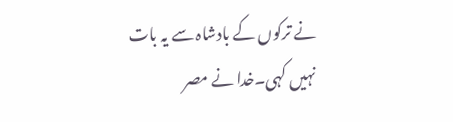نے ترکوں کے بادشاہ سے یہ بات نہیں کہی۔خدا نے مصر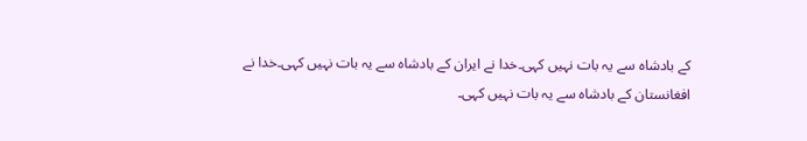کے بادشاہ سے یہ بات نہیں کہی۔خدا نے ایران کے بادشاہ سے یہ بات نہیں کہی۔خدا نے افغانستان کے بادشاہ سے یہ بات نہیں کہی۔